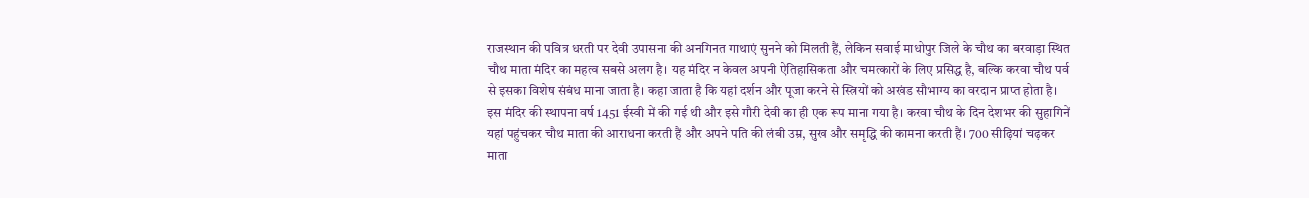राजस्थान की पवित्र धरती पर देवी उपासना की अनगिनत गाथाएं सुनने को मिलती हैं, लेकिन सवाई माधोपुर जिले के चौथ का बरवाड़ा स्थित चौथ माता मंदिर का महत्व सबसे अलग है। यह मंदिर न केवल अपनी ऐतिहासिकता और चमत्कारों के लिए प्रसिद्ध है, बल्कि करवा चौथ पर्व से इसका विशेष संबंध माना जाता है। कहा जाता है कि यहां दर्शन और पूजा करने से स्त्रियों को अखंड सौभाग्य का वरदान प्राप्त होता है।
इस मंदिर की स्थापना वर्ष 1451 ईस्वी में की गई थी और इसे गौरी देवी का ही एक रूप माना गया है। करवा चौथ के दिन देशभर की सुहागिनें यहां पहुंचकर चौथ माता की आराधना करती हैं और अपने पति की लंबी उम्र, सुख और समृद्धि की कामना करती हैं। 700 सीढ़ियां चढ़कर माता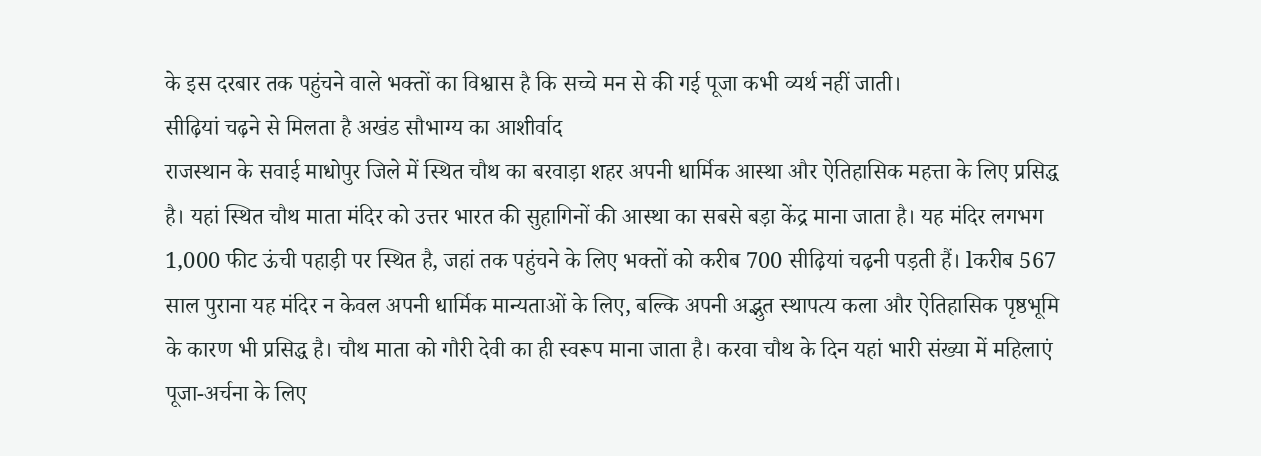के इस दरबार तक पहुंचने वाले भक्तों का विश्वास है कि सच्चे मन से की गई पूजा कभी व्यर्थ नहीं जाती।
सीढ़ियां चढ़ने से मिलता है अखंड सौभाग्य का आशीर्वाद
राजस्थान के सवाई माधोपुर जिले में स्थित चौथ का बरवाड़ा शहर अपनी धार्मिक आस्था और ऐतिहासिक महत्ता के लिए प्रसिद्ध है। यहां स्थित चौथ माता मंदिर को उत्तर भारत की सुहागिनों की आस्था का सबसे बड़ा केंद्र माना जाता है। यह मंदिर लगभग 1,000 फीट ऊंची पहाड़ी पर स्थित है, जहां तक पहुंचने के लिए भक्तों को करीब 700 सीढ़ियां चढ़नी पड़ती हैं। lकरीब 567 साल पुराना यह मंदिर न केवल अपनी धार्मिक मान्यताओं के लिए, बल्कि अपनी अद्भुत स्थापत्य कला और ऐतिहासिक पृष्ठभूमि के कारण भी प्रसिद्ध है। चौथ माता को गौरी देवी का ही स्वरूप माना जाता है। करवा चौथ के दिन यहां भारी संख्या में महिलाएं पूजा-अर्चना के लिए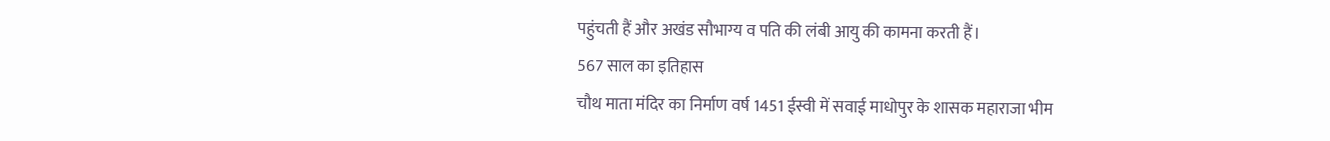पहुंचती हैं और अखंड सौभाग्य व पति की लंबी आयु की कामना करती हैं।
567 साल का इतिहास
चौथ माता मंदिर का निर्माण वर्ष 1451 ईस्वी में सवाई माधोपुर के शासक महाराजा भीम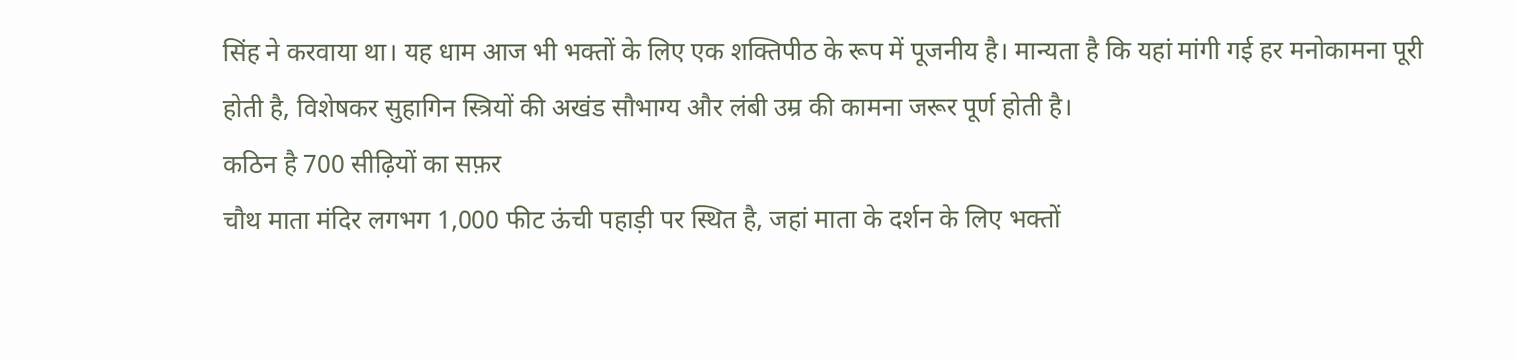सिंह ने करवाया था। यह धाम आज भी भक्तों के लिए एक शक्तिपीठ के रूप में पूजनीय है। मान्यता है कि यहां मांगी गई हर मनोकामना पूरी होती है, विशेषकर सुहागिन स्त्रियों की अखंड सौभाग्य और लंबी उम्र की कामना जरूर पूर्ण होती है।
कठिन है 700 सीढ़ियों का सफ़र
चौथ माता मंदिर लगभग 1,000 फीट ऊंची पहाड़ी पर स्थित है, जहां माता के दर्शन के लिए भक्तों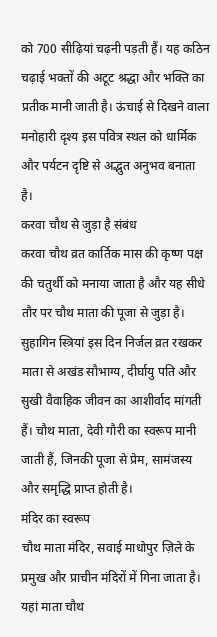को 700 सीढ़ियां चढ़नी पड़ती हैं। यह कठिन चढ़ाई भक्तों की अटूट श्रद्धा और भक्ति का प्रतीक मानी जाती है। ऊंचाई से दिखने वाला मनोहारी दृश्य इस पवित्र स्थल को धार्मिक और पर्यटन दृष्टि से अद्भुत अनुभव बनाता है।
करवा चौथ से जुड़ा है संबंध
करवा चौथ व्रत कार्तिक मास की कृष्ण पक्ष की चतुर्थी को मनाया जाता है और यह सीधे तौर पर चौथ माता की पूजा से जुड़ा है। सुहागिन स्त्रियां इस दिन निर्जल व्रत रखकर माता से अखंड सौभाग्य, दीर्घायु पति और सुखी वैवाहिक जीवन का आशीर्वाद मांगती हैं। चौथ माता, देवी गौरी का स्वरूप मानी जाती हैं, जिनकी पूजा से प्रेम, सामंजस्य और समृद्धि प्राप्त होती है।
मंदिर का स्वरूप
चौथ माता मंदिर, सवाई माधोपुर ज़िले के प्रमुख और प्राचीन मंदिरों में गिना जाता है। यहां माता चौथ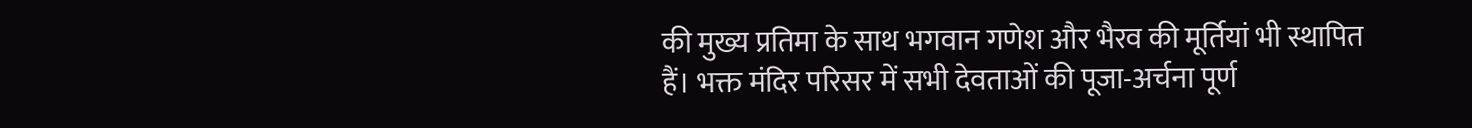की मुख्य प्रतिमा के साथ भगवान गणेश और भैरव की मूर्तियां भी स्थापित हैं। भक्त मंदिर परिसर में सभी देवताओं की पूजा-अर्चना पूर्ण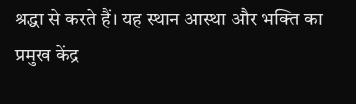श्रद्धा से करते हैं। यह स्थान आस्था और भक्ति का प्रमुख केंद्र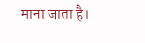माना जाता है।